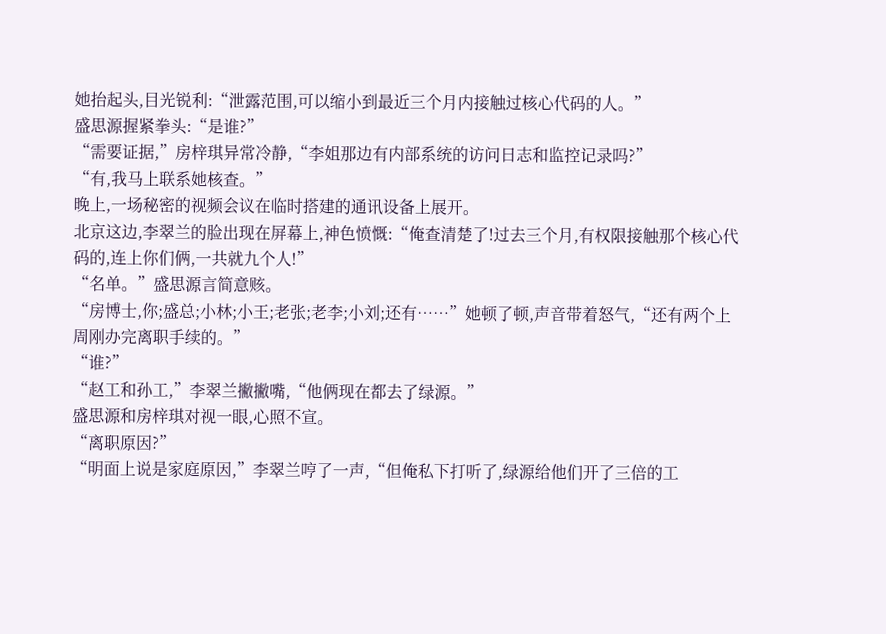她抬起头,目光锐利:“泄露范围,可以缩小到最近三个月内接触过核心代码的人。”
盛思源握紧拳头:“是谁?”
“需要证据,”房梓琪异常冷静,“李姐那边有内部系统的访问日志和监控记录吗?”
“有,我马上联系她核查。”
晚上,一场秘密的视频会议在临时搭建的通讯设备上展开。
北京这边,李翠兰的脸出现在屏幕上,神色愤慨:“俺查清楚了!过去三个月,有权限接触那个核心代码的,连上你们俩,一共就九个人!”
“名单。”盛思源言简意赅。
“房博士,你;盛总;小林;小王;老张;老李;小刘;还有……”她顿了顿,声音带着怒气,“还有两个上周刚办完离职手续的。”
“谁?”
“赵工和孙工,”李翠兰撇撇嘴,“他俩现在都去了绿源。”
盛思源和房梓琪对视一眼,心照不宣。
“离职原因?”
“明面上说是家庭原因,”李翠兰哼了一声,“但俺私下打听了,绿源给他们开了三倍的工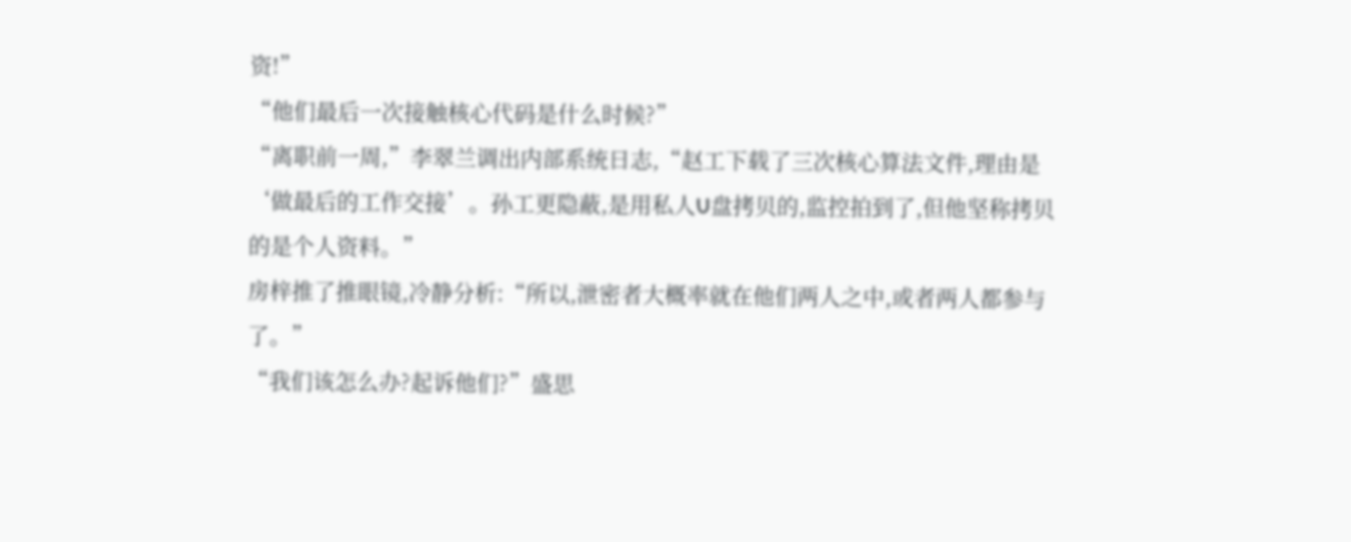资!”
“他们最后一次接触核心代码是什么时候?”
“离职前一周,”李翠兰调出内部系统日志,“赵工下载了三次核心算法文件,理由是‘做最后的工作交接’。孙工更隐蔽,是用私人U盘拷贝的,监控拍到了,但他坚称拷贝的是个人资料。”
房梓推了推眼镜,冷静分析:“所以,泄密者大概率就在他们两人之中,或者两人都参与了。”
“我们该怎么办?起诉他们?”盛思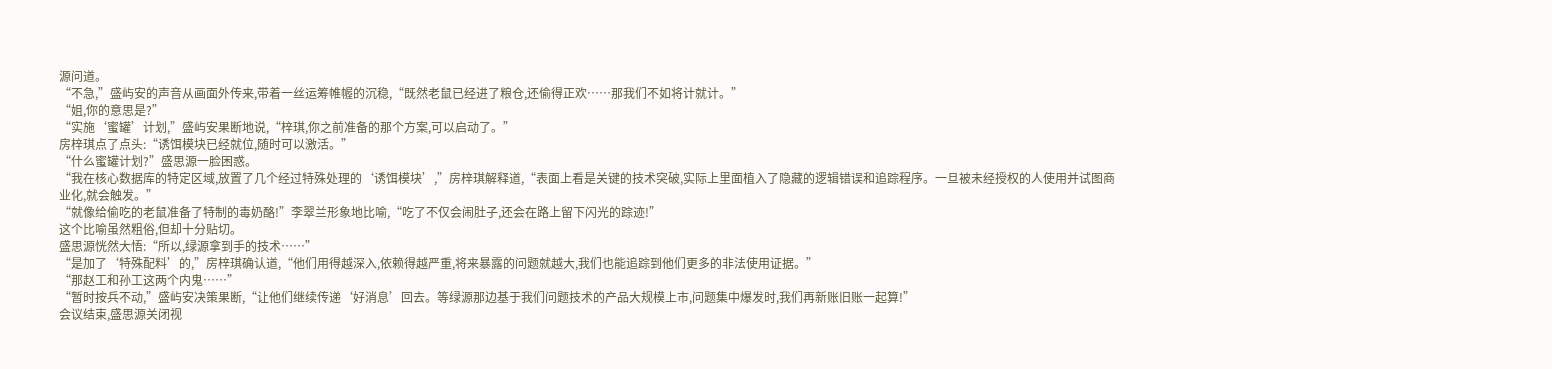源问道。
“不急,”盛屿安的声音从画面外传来,带着一丝运筹帷幄的沉稳,“既然老鼠已经进了粮仓,还偷得正欢……那我们不如将计就计。”
“姐,你的意思是?”
“实施‘蜜罐’计划,”盛屿安果断地说,“梓琪,你之前准备的那个方案,可以启动了。”
房梓琪点了点头:“诱饵模块已经就位,随时可以激活。”
“什么蜜罐计划?”盛思源一脸困惑。
“我在核心数据库的特定区域,放置了几个经过特殊处理的‘诱饵模块’,”房梓琪解释道,“表面上看是关键的技术突破,实际上里面植入了隐藏的逻辑错误和追踪程序。一旦被未经授权的人使用并试图商业化,就会触发。”
“就像给偷吃的老鼠准备了特制的毒奶酪!”李翠兰形象地比喻,“吃了不仅会闹肚子,还会在路上留下闪光的踪迹!”
这个比喻虽然粗俗,但却十分贴切。
盛思源恍然大悟:“所以,绿源拿到手的技术……”
“是加了‘特殊配料’的,”房梓琪确认道,“他们用得越深入,依赖得越严重,将来暴露的问题就越大,我们也能追踪到他们更多的非法使用证据。”
“那赵工和孙工这两个内鬼……”
“暂时按兵不动,”盛屿安决策果断,“让他们继续传递‘好消息’回去。等绿源那边基于我们问题技术的产品大规模上市,问题集中爆发时,我们再新账旧账一起算!”
会议结束,盛思源关闭视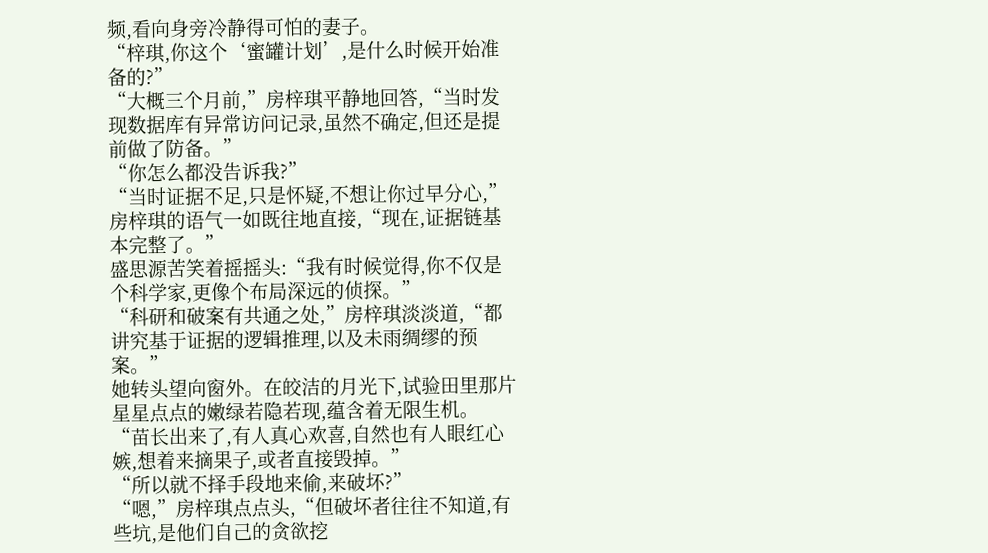频,看向身旁冷静得可怕的妻子。
“梓琪,你这个‘蜜罐计划’,是什么时候开始准备的?”
“大概三个月前,”房梓琪平静地回答,“当时发现数据库有异常访问记录,虽然不确定,但还是提前做了防备。”
“你怎么都没告诉我?”
“当时证据不足,只是怀疑,不想让你过早分心,”房梓琪的语气一如既往地直接,“现在,证据链基本完整了。”
盛思源苦笑着摇摇头:“我有时候觉得,你不仅是个科学家,更像个布局深远的侦探。”
“科研和破案有共通之处,”房梓琪淡淡道,“都讲究基于证据的逻辑推理,以及未雨绸缪的预案。”
她转头望向窗外。在皎洁的月光下,试验田里那片星星点点的嫩绿若隐若现,蕴含着无限生机。
“苗长出来了,有人真心欢喜,自然也有人眼红心嫉,想着来摘果子,或者直接毁掉。”
“所以就不择手段地来偷,来破坏?”
“嗯,”房梓琪点点头,“但破坏者往往不知道,有些坑,是他们自己的贪欲挖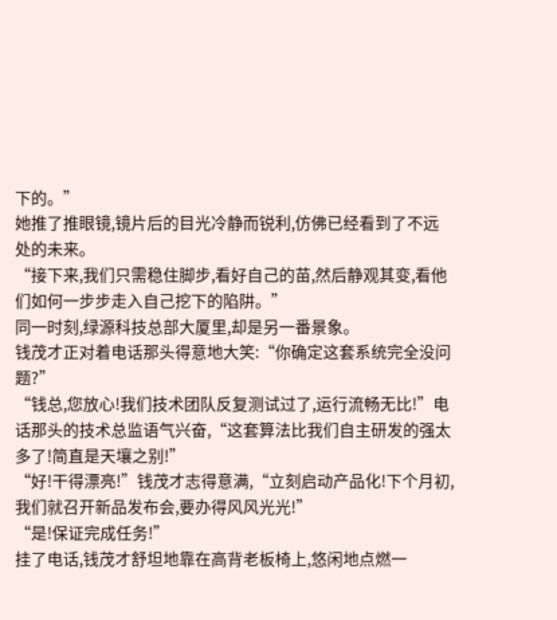下的。”
她推了推眼镜,镜片后的目光冷静而锐利,仿佛已经看到了不远处的未来。
“接下来,我们只需稳住脚步,看好自己的苗,然后静观其变,看他们如何一步步走入自己挖下的陷阱。”
同一时刻,绿源科技总部大厦里,却是另一番景象。
钱茂才正对着电话那头得意地大笑:“你确定这套系统完全没问题?”
“钱总,您放心!我们技术团队反复测试过了,运行流畅无比!”电话那头的技术总监语气兴奋,“这套算法比我们自主研发的强太多了!简直是天壤之别!”
“好!干得漂亮!”钱茂才志得意满,“立刻启动产品化!下个月初,我们就召开新品发布会,要办得风风光光!”
“是!保证完成任务!”
挂了电话,钱茂才舒坦地靠在高背老板椅上,悠闲地点燃一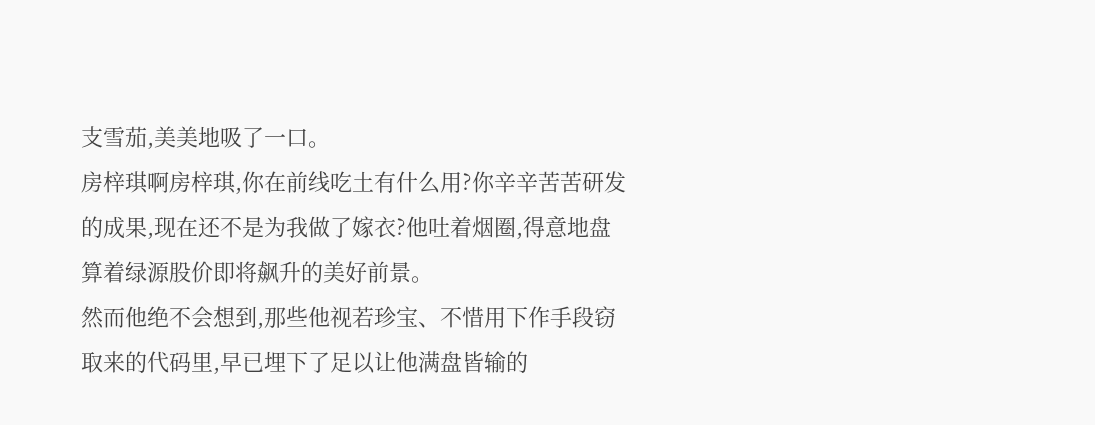支雪茄,美美地吸了一口。
房梓琪啊房梓琪,你在前线吃土有什么用?你辛辛苦苦研发的成果,现在还不是为我做了嫁衣?他吐着烟圈,得意地盘算着绿源股价即将飙升的美好前景。
然而他绝不会想到,那些他视若珍宝、不惜用下作手段窃取来的代码里,早已埋下了足以让他满盘皆输的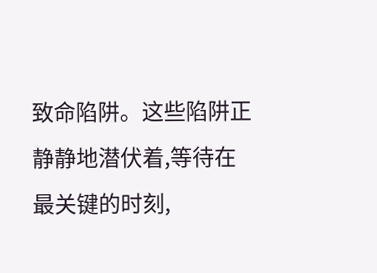致命陷阱。这些陷阱正静静地潜伏着,等待在最关键的时刻,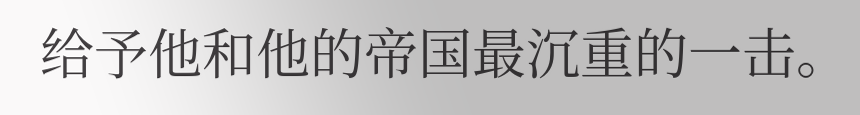给予他和他的帝国最沉重的一击。